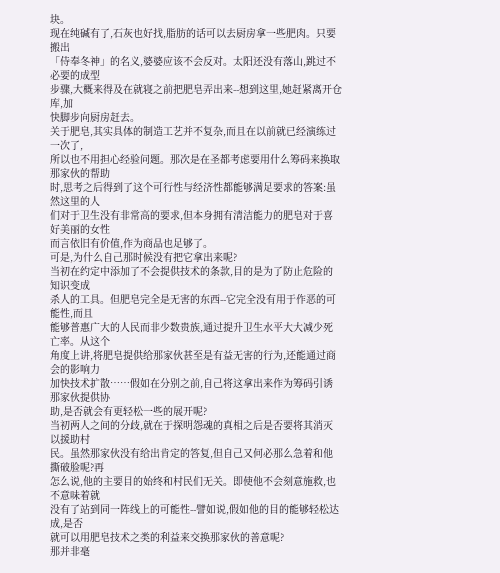块。
现在纯碱有了,石灰也好找,脂肪的话可以去厨房拿一些肥肉。只要搬出
「侍奉冬神」的名义,婆婆应该不会反对。太阳还没有落山,跳过不必要的成型
步骤,大概来得及在就寝之前把肥皂弄出来--想到这里,她赶紧离开仓库,加
快脚步向厨房赶去。
关于肥皂,其实具体的制造工艺并不复杂,而且在以前就已经演练过一次了,
所以也不用担心经验问题。那次是在圣都考虑要用什么筹码来换取那家伙的帮助
时,思考之后得到了这个可行性与经济性都能够满足要求的答案:虽然这里的人
们对于卫生没有非常高的要求,但本身拥有清洁能力的肥皂对于喜好美丽的女性
而言依旧有价值,作为商品也足够了。
可是,为什么自己那时候没有把它拿出来呢?
当初在约定中添加了不会提供技术的条款,目的是为了防止危险的知识变成
杀人的工具。但肥皂完全是无害的东西--它完全没有用于作恶的可能性,而且
能够普惠广大的人民而非少数贵族,通过提升卫生水平大大减少死亡率。从这个
角度上讲,将肥皂提供给那家伙甚至是有益无害的行为,还能通过商会的影响力
加快技术扩散……假如在分别之前,自己将这拿出来作为筹码引诱那家伙提供协
助,是否就会有更轻松一些的展开呢?
当初两人之间的分歧,就在于探明怨魂的真相之后是否要将其消灭以援助村
民。虽然那家伙没有给出肯定的答复,但自己又何必那么急着和他撕破脸呢?再
怎么说,他的主要目的始终和村民们无关。即使他不会刻意施救,也不意味着就
没有了站到同一阵线上的可能性--譬如说,假如他的目的能够轻松达成,是否
就可以用肥皂技术之类的利益来交换那家伙的善意呢?
那并非毫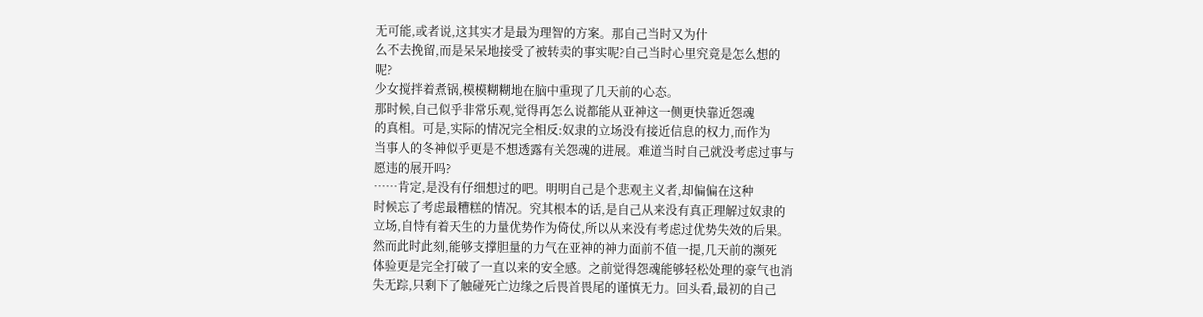无可能,或者说,这其实才是最为理智的方案。那自己当时又为什
么不去挽留,而是呆呆地接受了被转卖的事实呢?自己当时心里究竟是怎么想的
呢?
少女搅拌着煮锅,模模糊糊地在脑中重现了几天前的心态。
那时候,自己似乎非常乐观,觉得再怎么说都能从亚神这一侧更快靠近怨魂
的真相。可是,实际的情况完全相反:奴隶的立场没有接近信息的权力,而作为
当事人的冬神似乎更是不想透露有关怨魂的进展。难道当时自己就没考虑过事与
愿违的展开吗?
……肯定,是没有仔细想过的吧。明明自己是个悲观主义者,却偏偏在这种
时候忘了考虑最糟糕的情况。究其根本的话,是自己从来没有真正理解过奴隶的
立场,自恃有着天生的力量优势作为倚仗,所以从来没有考虑过优势失效的后果。
然而此时此刻,能够支撑胆量的力气在亚神的神力面前不值一提,几天前的濒死
体验更是完全打破了一直以来的安全感。之前觉得怨魂能够轻松处理的豪气也消
失无踪,只剩下了触碰死亡边缘之后畏首畏尾的谨慎无力。回头看,最初的自己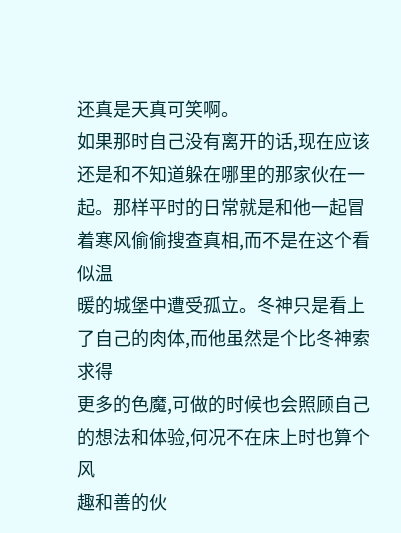还真是天真可笑啊。
如果那时自己没有离开的话,现在应该还是和不知道躲在哪里的那家伙在一
起。那样平时的日常就是和他一起冒着寒风偷偷搜查真相,而不是在这个看似温
暖的城堡中遭受孤立。冬神只是看上了自己的肉体,而他虽然是个比冬神索求得
更多的色魔,可做的时候也会照顾自己的想法和体验,何况不在床上时也算个风
趣和善的伙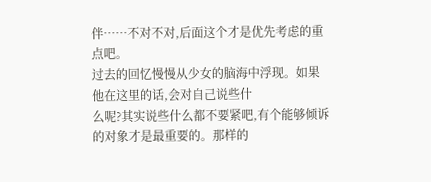伴……不对不对,后面这个才是优先考虑的重点吧。
过去的回忆慢慢从少女的脑海中浮现。如果他在这里的话,会对自己说些什
么呢?其实说些什么都不要紧吧,有个能够倾诉的对象才是最重要的。那样的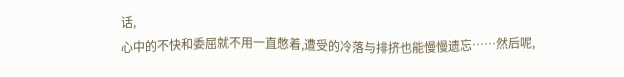话,
心中的不快和委屈就不用一直憋着,遭受的冷落与排挤也能慢慢遗忘……然后呢,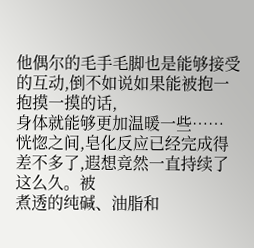他偶尔的毛手毛脚也是能够接受的互动,倒不如说如果能被抱一抱摸一摸的话,
身体就能够更加温暖一些……
恍惚之间,皂化反应已经完成得差不多了,遐想竟然一直持续了这么久。被
煮透的纯碱、油脂和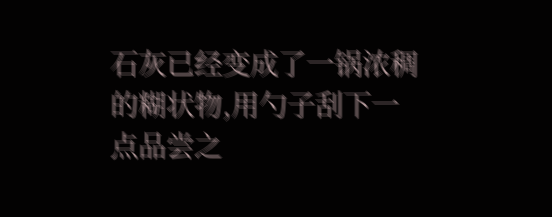石灰已经变成了一锅浓稠的糊状物,用勺子刮下一点品尝之